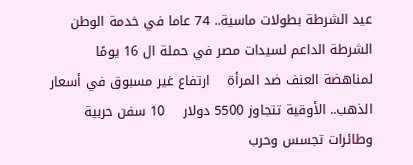عيد الشرطة بطولات ماسية.. 74 عاما في خدمة الوطن    الشرطة الداعم لسيدات مصر في حملة ال 16 يومًا لمناهضة العنف ضد المرأة    ارتفاع غير مسبوق في أسعار الذهب.. الأوقية تتجاوز 5500 دولار    10 سفن حربية وطائرات تجسس وحرب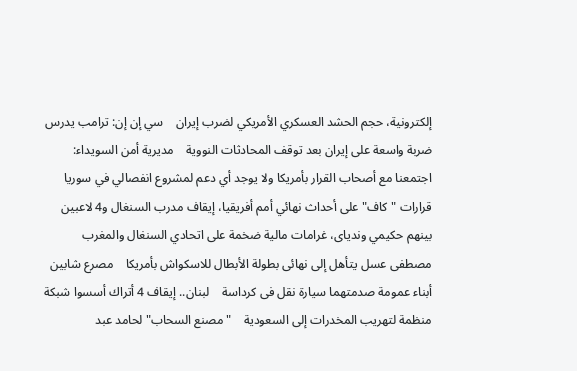إلكترونية، حجم الحشد العسكري الأمريكي لضرب إيران    سي إن إن: ترامب يدرس ضربة واسعة على إيران بعد توقف المحادثات النووية    مديرية أمن السويداء: اجتمعنا مع أصحاب القرار بأمريكا ولا يوجد أي دعم لمشروع انفصالي في سوريا    قرارات "كاف" على أحداث نهائي أمم أفريقيا، إيقاف مدرب السنغال و4 لاعبين بينهم حكيمي وندياى، غرامات مالية ضخمة على اتحادي السنغال والمغرب    مصطفى عسل يتأهل إلى نهائى بطولة الأبطال للاسكواش بأمريكا    مصرع شابين أبناء عمومة صدمتهما سيارة نقل فى كرداسة    لبنان.. إيقاف 4 أتراك أسسوا شبكة منظمة لتهريب المخدرات إلى السعودية    "مصنع السحاب" لحامد عبد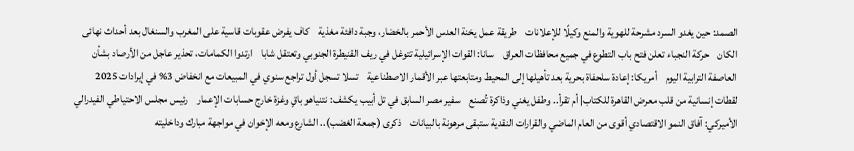الصمد: حين يغدو السرد مشرحة للهوية والمنع وكيلًا للإعلانات    طريقة عمل يخنة العدس الأحمر بالخضار، وجبة دافئة مغذية    كاف يفرض عقوبات قاسية على المغرب والسنغال بعد أحداث نهائى الكان    حركة النجباء تعلن فتح باب التطوع في جميع محافظات العراق    سانا: القوات الإسرائيلية تتوغل في ريف القنيطرة الجنوبي وتعتقل شابا    ارتدوا الكمامات، تحذير عاجل من الأرصاد بشأن العاصفة الترابية اليوم    أمريكا: إعادة سلحفاة بحرية بعد تأهيلها إلى المحيط ومتابعتها عبر الأقمار الاصطناعية    تسلا تسجل أول تراجع سنوي في المبيعات مع انخفاض 3% في إيرادات 2025    لقطات إنسانية من قلب معرض القاهرة للكتاب| أم تقرأ.. وطفل يغني وذاكرة تُصنع    سفير مصر السابق في تل أبيب يكشف: نتنياهو باقٍ وغزة خارج حسابات الإعمار    رئيس مجلس الاحتياطي الفيدرالي الأميركي: آفاق النمو الاقتصادي أقوى من العام الماضي والقرارات النقدية ستبقى مرهونة بالبيانات    ذكرى (جمعة الغضب).. الشارع ومعه الإخوان في مواجهة مبارك وداخليته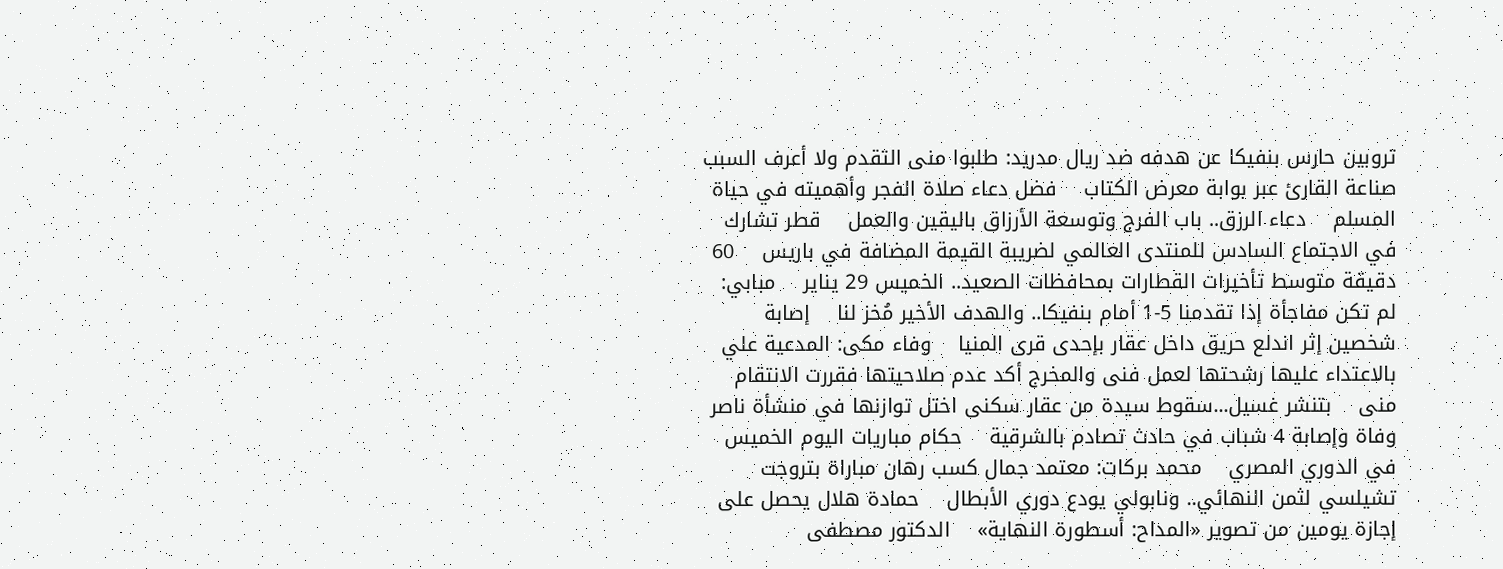تروبين حارس بنفيكا عن هدفه ضد ريال مدريد: طلبوا منى التقدم ولا أعرف السبب    صناعة القارئ عبر بوابة معرض الكتاب    فضل دعاء صلاة الفجر وأهميته في حياة المسلم    دعاء الرزق.. باب الفرج وتوسعة الأرزاق باليقين والعمل    قطر تشارك في الاجتماع السادس للمنتدى العالمي لضريبة القيمة المضافة في باريس    60 دقيقة متوسط تأخيرات القطارات بمحافظات الصعيد.. الخميس 29 يناير    مبابي: لم تكن مفاجأة إذا تقدمنا 5-1 أمام بنفيكا.. والهدف الأخير مُخز لنا    إصابة شخصين إثر اندلع حريق داخل عقار بإحدى قرى المنيا    وفاء مكى: المدعية علي بالاعتداء عليها رشحتها لعمل فنى والمخرج أكد عدم صلاحيتها فقررت الانتقام منى    بتنشر غسيل...سقوط سيدة من عقار سكنى اختل توازنها في منشأة ناصر    وفاة وإصابة 4 شباب في حادث تصادم بالشرقية    حكام مباريات اليوم الخميس في الدوري المصري    محمد بركات: معتمد جمال كسب رهان مباراة بتروجت    تشيلسي لثمن النهائي.. ونابولي يودع دوري الأبطال    حمادة هلال يحصل على إجازة يومين من تصوير «المداح: أسطورة النهاية»    الدكتور مصطفى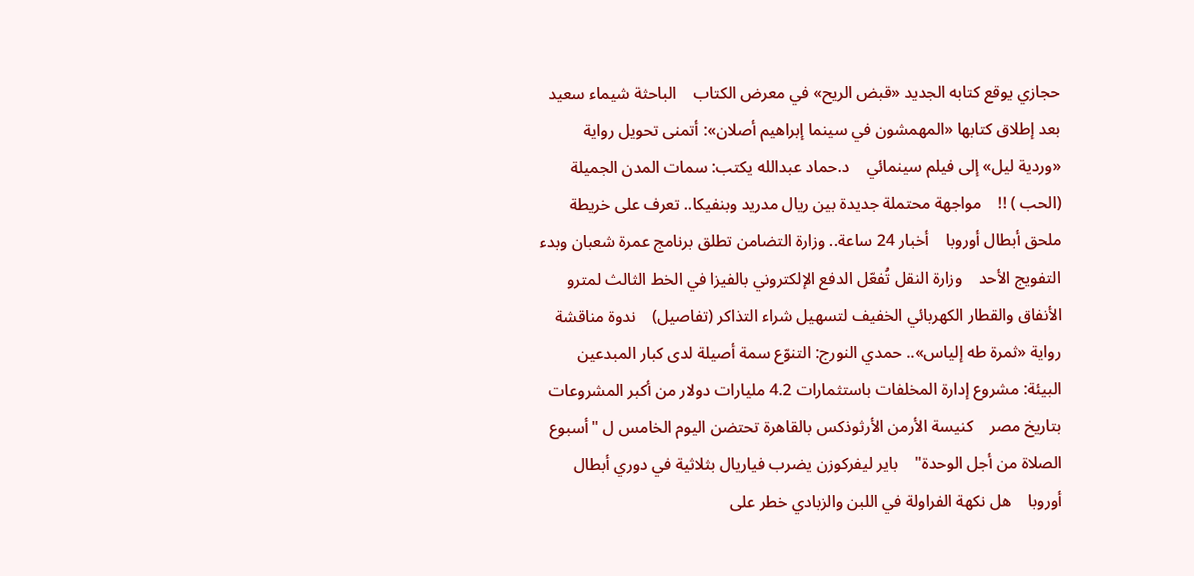حجازي يوقع كتابه الجديد «قبض الريح» في معرض الكتاب    الباحثة شيماء سعيد بعد إطلاق كتابها «المهمشون في سينما إبراهيم أصلان»: أتمنى تحويل رواية «وردية ليل» إلى فيلم سينمائي    د.حماد عبدالله يكتب: سمات المدن الجميلة (الحب ) !!    مواجهة محتملة جديدة بين ريال مدريد وبنفيكا.. تعرف على خريطة ملحق أبطال أوروبا    أخبار 24 ساعة.. وزارة التضامن تطلق برنامج عمرة شعبان وبدء التفويج الأحد    وزارة النقل تُفعّل الدفع الإلكتروني بالفيزا في الخط الثالث لمترو الأنفاق والقطار الكهربائي الخفيف لتسهيل شراء التذاكر (تفاصيل)    ندوة مناقشة رواية «ثمرة طه إلياس».. حمدي النورج: التنوّع سمة أصيلة لدى كبار المبدعين    البيئة: مشروع إدارة المخلفات باستثمارات 4.2 مليارات دولار من أكبر المشروعات بتاريخ مصر    كنيسة الأرمن الأرثوذكس بالقاهرة تحتضن اليوم الخامس ل "أسبوع الصلاة من أجل الوحدة"    باير ليفركوزن يضرب فياريال بثلاثية في دوري أبطال أوروبا    هل نكهة الفراولة في اللبن والزبادي خطر على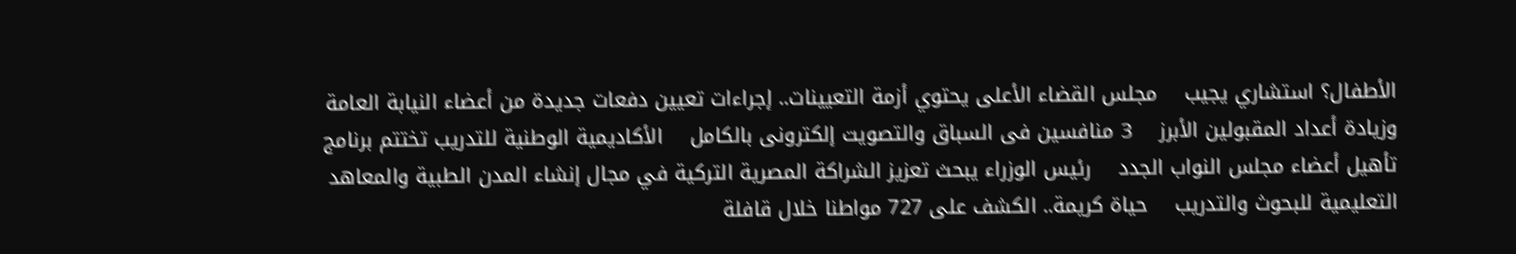الأطفال؟ استشاري يجيب    مجلس القضاء الأعلى يحتوي أزمة التعيينات.. إجراءات تعيين دفعات جديدة من أعضاء النيابة العامة وزيادة أعداد المقبولين الأبرز    3 منافسين فى السباق والتصويت إلكترونى بالكامل    الأكاديمية الوطنية للتدريب تختتم برنامج تأهيل أعضاء مجلس النواب الجدد    رئيس الوزراء يبحث تعزيز الشراكة المصرية التركية في مجال إنشاء المدن الطبية والمعاهد التعليمية للبحوث والتدريب    حياة كريمة.. الكشف على 727 مواطنا خلال قافلة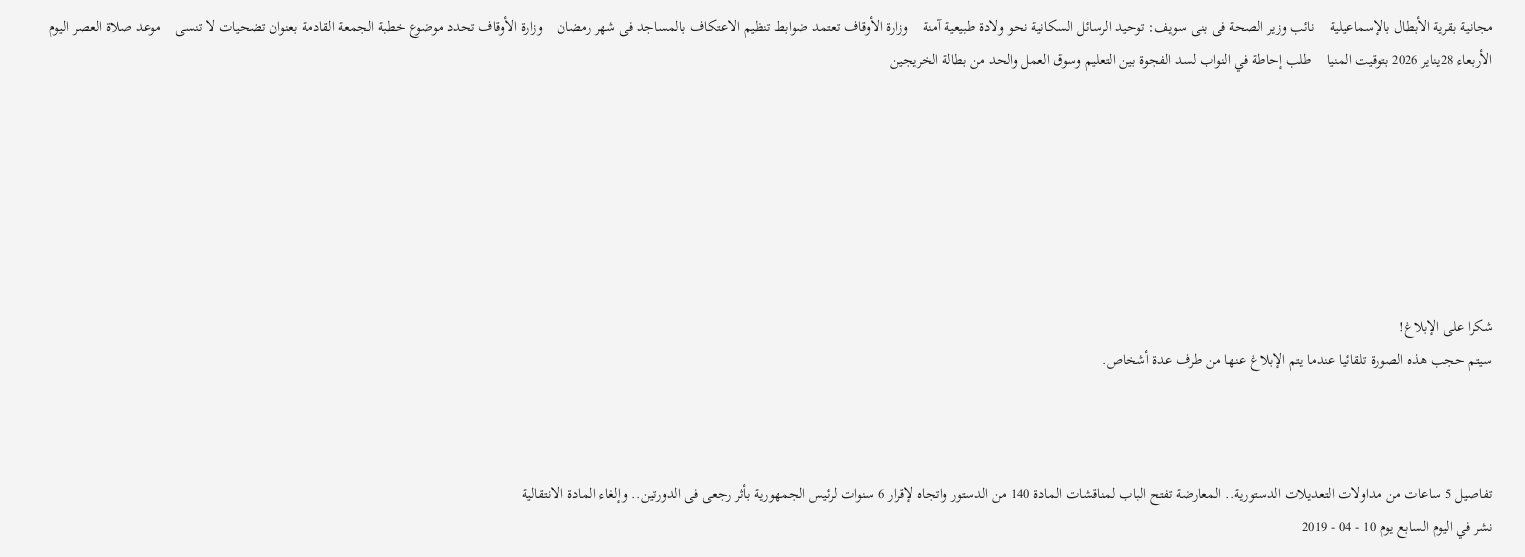مجانية بقرية الأبطال بالإسماعيلية    نائب وزير الصحة فى بنى سويف: توحيد الرسائل السكانية نحو ولادة طبيعية آمنة    وزارة الأوقاف تعتمد ضوابط تنظيم الاعتكاف بالمساجد فى شهر رمضان    وزارة الأوقاف تحدد موضوع خطبة الجمعة القادمة بعنوان تضحيات لا تنسى    موعد صلاة العصر اليوم الأربعاء 28يناير 2026 بتوقيت المنيا    طلب إحاطة في النواب لسد الفجوة بين التعليم وسوق العمل والحد من بطالة الخريجين







شكرا على الإبلاغ!
سيتم حجب هذه الصورة تلقائيا عندما يتم الإبلاغ عنها من طرف عدة أشخاص.



تفاصيل 5 ساعات من مداولات التعديلات الدستورية.. المعارضة تفتح الباب لمناقشات المادة 140 من الدستور واتجاه لإقرار 6 سنوات لرئيس الجمهورية بأثر رجعى فى الدورتين.. وإلغاء المادة الانتقالية
نشر في اليوم السابع يوم 10 - 04 - 2019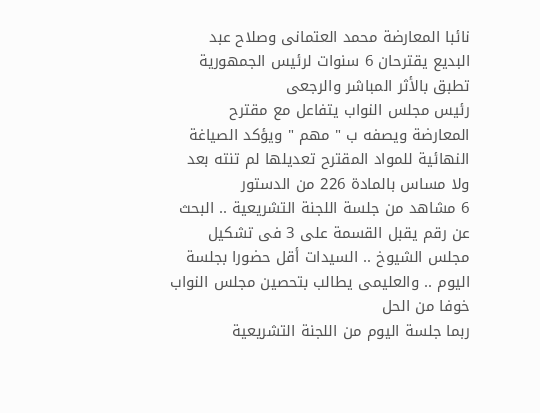نائبا المعارضة محمد العتمانى وصلاح عبد البديع يقترحان 6 سنوات لرئيس الجمهورية تطبق بالأثر المباشر والرجعى
رئيس مجلس النواب يتفاعل مع مقترح المعارضة ويصفه ب " مهم " ويؤكد الصياغة النهائية للمواد المقترح تعديلها لم تنته بعد ولا مساس بالمادة 226 من الدستور
6 مشاهد من جلسة اللجنة التشريعية .. البحث عن رقم يقبل القسمة على 3 فى تشكيل مجلس الشيوخ .. السيدات أقل حضورا بجلسة اليوم .. والعليمى يطالب بتحصين مجلس النواب خوفا من الحل
ربما جلسة اليوم من اللجنة التشريعية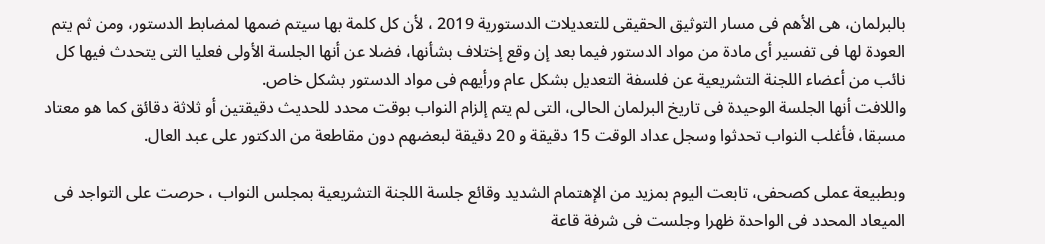بالبرلمان، هى الأهم فى مسار التوثيق الحقيقى للتعديلات الدستورية 2019 ، لأن كل كلمة بها سيتم ضمها لمضابط الدستور، ومن ثم يتم العودة لها فى تفسير أى مادة من مواد الدستور فيما بعد إن وقع إختلاف بشأنها، فضلا عن أنها الجلسة الأولى فعليا التى يتحدث فيها كل نائب من أعضاء اللجنة التشريعية عن فلسفة التعديل بشكل عام ورأيهم فى مواد الدستور بشكل خاص.
واللافت أنها الجلسة الوحيدة فى تاريخ البرلمان الحالى، التى لم يتم إلزام النواب بوقت محدد للحديث دقيقتين أو ثلاثة دقائق كما هو معتاد مسبقا، فأغلب النواب تحدثوا وسجل عداد الوقت 15 دقيقة و 20 دقيقة لبعضهم دون مقاطعة من الدكتور على عبد العال.

وبطبيعة عملى كصحفى، تابعت اليوم بمزيد من الإهتمام الشديد وقائع جلسة اللجنة التشريعية بمجلس النواب ، حرصت على التواجد فى الميعاد المحدد فى الواحدة ظهرا وجلست فى شرفة قاعة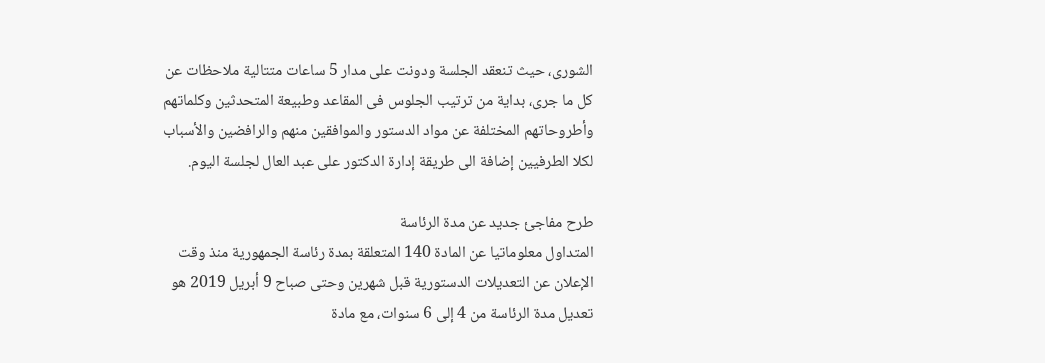الشورى، حيث تنعقد الجلسة ودونت على مدار 5 ساعات متتالية ملاحظات عن كل ما جرى، بداية من ترتيب الجلوس فى المقاعد وطبيعة المتحدثين وكلماتهم وأطروحاتهم المختلفة عن مواد الدستور والموافقين منهم والرافضين والأسباب لكلا الطرفيين إضافة الى طريقة إدارة الدكتور على عبد العال لجلسة اليوم.

طرح مفاجئ جديد عن مدة الرئاسة
المتداول معلوماتيا عن المادة 140 المتعلقة بمدة رئاسة الجمهورية منذ وقت الإعلان عن التعديلات الدستورية قبل شهرين وحتى صباح 9 أبريل 2019 هو تعديل مدة الرئاسة من 4 إلى 6 سنوات، مع مادة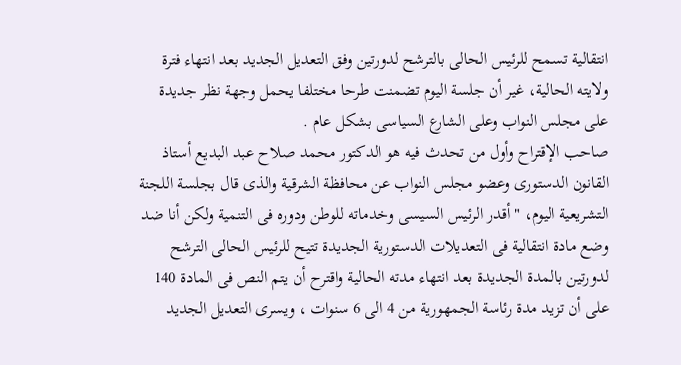انتقالية تسمح للرئيس الحالى بالترشح لدورتين وفق التعديل الجديد بعد انتهاء فترة ولايته الحالية، غير أن جلسة اليوم تضمنت طرحا مختلفا يحمل وجهة نظر جديدة على مجلس النواب وعلى الشارع السياسى بشكل عام .
صاحب الإقتراح وأول من تحدث فيه هو الدكتور محمد صلاح عبد البديع أستاذ القانون الدستورى وعضو مجلس النواب عن محافظة الشرقية والذى قال بجلسة اللجنة التشريعية اليوم، " أقدر الرئيس السيسى وخدماته للوطن ودوره فى التنمية ولكن أنا ضد وضع مادة انتقالية فى التعديلات الدستورية الجديدة تتيح للرئيس الحالى الترشح لدورتين بالمدة الجديدة بعد انتهاء مدته الحالية واقترح أن يتم النص فى المادة 140 على أن تزيد مدة رئاسة الجمهورية من 4 الى 6 سنوات ، ويسرى التعديل الجديد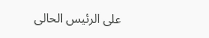على الرئيس الحالى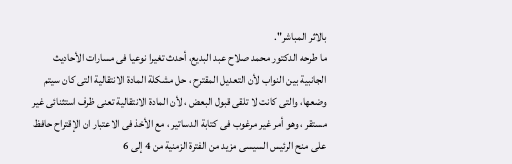بالاثر المباشر".
ما طرحه الدكتور محمد صلاح عبد البديع، أحدث تغيرا نوعيا فى مسارات الأحاديث الجانبية بين النواب لأن التعديل المقترح ، حل مشكلة المادة الانتقالية التى كان سيتم وضعها، والتى كانت لا تلقى قبول البعض ، لأن المادة الانتقالية تعنى ظرف استثنائى غير مستقر ، وهو أمر غير مرغوب فى كتابة الدساتير ، مع الأخذ فى الاعتبار ان الإقتراح حافظ على منح الرئيس السيسى مزيد من الفترة الزمنية من 4 إلى 6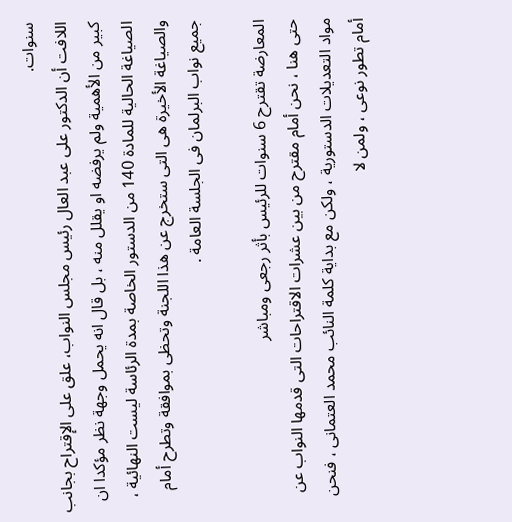سنوات.
اللافت أن الدكتور على عبد العال رئيس مجلس النواب، علق على الإقتراح بجانب كبير من الأهمية ولم يرفضه او يقلل منه ، بل قال انه يحمل وجهة نظر مؤكدا ان الصياغة الحالية للمادة 140 من الدستور الخاصة بمدة الرئاسة ليست النهائية ، والصياغة الأخيرة هى التى ستخرج عن هذا اللجنة وتحظى بموافقة وتطرح أمام جميع نواب البرلمان فى الجلسة العامة .

المعارضة تقترح 6 سنوات للرئيس بأثر رجعى ومباشر
حتى هنا ، نحن أمام مقترح من بين عشرات الاقتراحات التى قدمها النواب عن مواد التعديلات الدستورية ، ولكن مع بداية كلمة النائب محمد العتمانى ، فنحن أمام تطور نوعى ، ولمن لا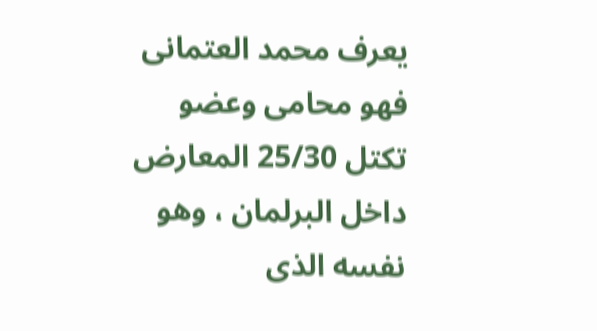يعرف محمد العتمانى فهو محامى وعضو تكتل 25/30 المعارض داخل البرلمان ، وهو نفسه الذى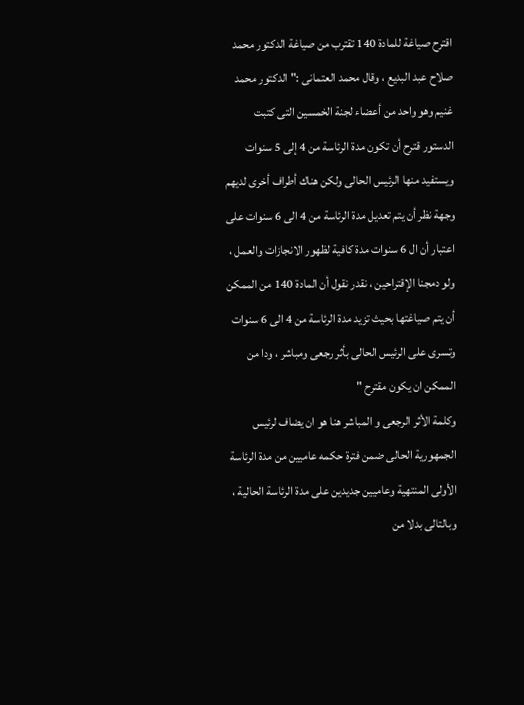اقترح صياغة للمادة 140 تقترب من صياغة الدكتور محمد صلاح عبد البديع ، وقال محمد العتمانى :" الدكتور محمد غنيم وهو واحد من أعضاء لجنة الخمسين التى كتبت الدستور قترح أن تكون مدة الرئاسة من 4 إلى 5 سنوات ويستفيد منها الرئيس الحالى ولكن هناك أطراف أخرى لديهم وجهة نظر أن يتم تعديل مدة الرئاسة من 4 الى 6 سنوات على اعتبار أن ال 6 سنوات مدة كافية لظهور الانجازات والعمل ، ولو دمجنا الإقتراحين ، نقدر نقول أن المادة 140 من الممكن أن يتم صياغتها بحيث تزيد مدة الرئاسة من 4 الى 6 سنوات وتسرى على الرئيس الحالى بأثر رجعى ومباشر ، ودا من الممكن ان يكون مقترح "
وكلمة الأثر الرجعى و المباشر هنا هو ان يضاف لرئيس الجمهورية الحالى ضمن فترة حكمه عاميين من مدة الرئاسة الأولى المنتهية وعاميين جديدين على مدة الرئاسة الحالية ، وبالتالى بدلا من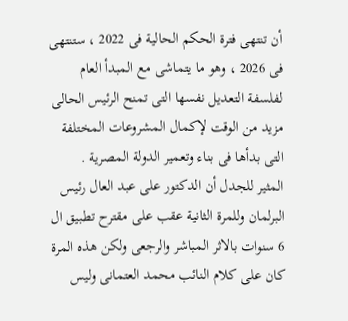أن تنتهى فترة الحكم الحالية فى 2022 ، ستنتهى فى 2026 ، وهو ما يتماشى مع المبدأ العام لفلسفة التعديل نفسها التى تمنح الرئيس الحالى مزيد من الوقت لإكمال المشروعات المختلفة التى بدأها فى بناء وتعمير الدولة المصرية .
المثير للجدل أن الدكتور على عبد العال رئيس البرلمان وللمرة الثانية عقب على مقترح تطبيق ال 6 سنوات بالاثر المباشر والرجعى ولكن هذه المرة كان على كلام النائب محمد العتمانى وليس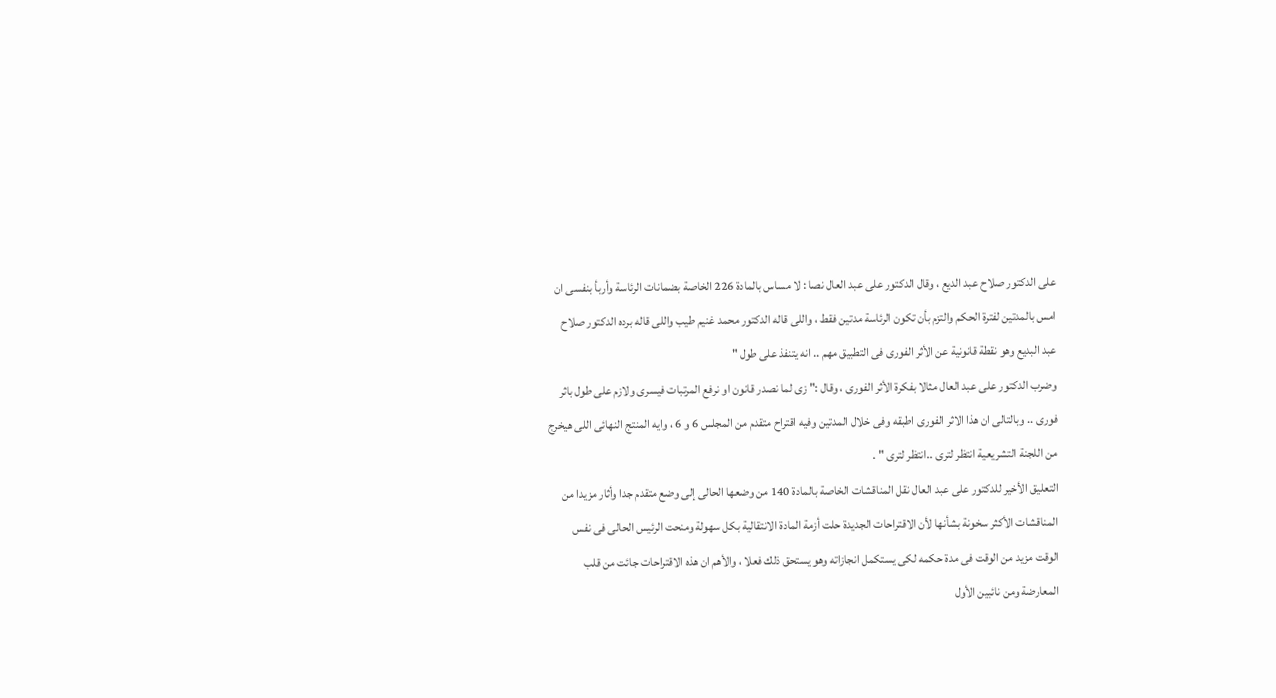على الدكتور صلاح عبد الديع ، وقال الدكتور على عبد العال نصا : لا مساس بالمادة 226 الخاصة بضمانات الرئاسة وأربأ بنفسى ان امس بالمدتين لفترة الحكم والتزم بأن تكون الرئاسة مدتين فقط ، واللى قاله الدكتور محمد غنيم طيب واللى قاله برده الدكتور صلاح عبد البديع وهو نقطة قانونية عن الأثر الفورى فى التطبيق مهم .. انه يتنفذ على طول "
وضرب الدكتور على عبد العال مثالا بفكرة الأثر الفورى ، وقال :" زى لما نصدر قانون او نرفع المرتبات فيسرى ولازم على طول باثر فورى .. وبالتالى ان هذا الاثر الفورى اطبقه وفى خلال المدتين وفيه اقتراح متقدم من المجلس 6 و 6 ، وايه المنتج النهائى اللى هيخرج من اللجنة التشريعية انتظر لترى ..انتظر لترى " .
التعليق الأخير للدكتور على عبد العال نقل المناقشات الخاصة بالمادة 140 من وضعها الحالى إلى وضع متقدم جدا وأثار مزيدا من المناقشات الأكثر سخونة بشأنها لأن الاقتراحات الجديدة حلت أزمة المادة الانتقالية بكل سهولة ومنحت الرئيس الحالى فى نفس الوقت مزيد من الوقت فى مدة حكمه لكى يستكمل انجازاته وهو يستحق ذلك فعلا ، والأهم ان هذه الاقتراحات جائت من قلب المعارضة ومن نائبين الأول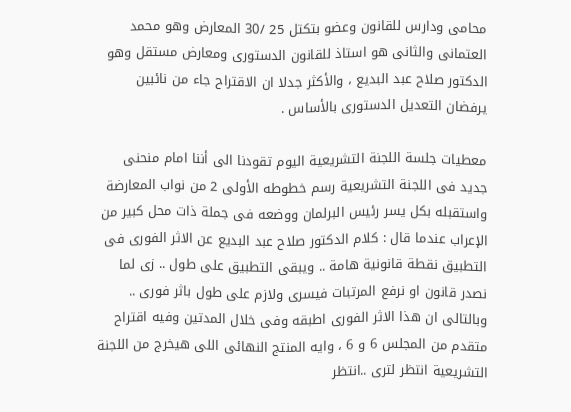محامى ودارس للقانون وعضو بتكتل 25 /30 المعارض وهو محمد العتمانى والثانى هو استاذ للقانون الدستورى ومعارض مستقل وهو الدكتور صلاح عبد البديع ، والأكثر جدلا ان الاقتراح جاء من نائبين يرفضان التعديل الدستورى بالأساس .

معطيات جلسة اللجنة التشريعية اليوم تقودنا الى أننا امام منحنى جديد فى اللجنة التشريعية رسم خطوطه الأولى 2 من نواب المعارضة واستقبله بكل يسر رئيس البرلمان ووضعه فى جملة ذات محل كبير من الإعراب عندما قال : كلام الدكتور صلاح عبد البديع عن الاثر الفورى فى التطبيق نقطة قانونية هامة .. ويبقى التطبيق على طول .. زى لما نصدر قانون او نرفع المرتبات فيسرى ولازم على طول باثر فورى .. وبالتالى ان هذا الاثر الفورى اطبقه وفى خلال المدتين وفيه اقتراح متقدم من المجلس 6 و 6 ، وايه المنتج النهائى اللى هيخرج من اللجنة التشريعية انتظر لترى ..انتظر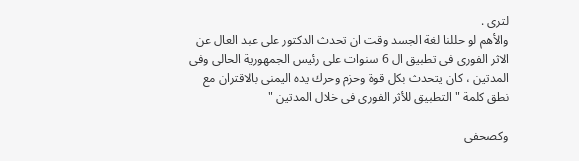لترى .
والأهم لو حللنا لغة الجسد وقت ان تحدث الدكتور على عبد العال عن الاثر الفورى فى تطبيق ال 6 سنوات على رئيس الجمهورية الحالى وفى المدتين ، كان يتحدث بكل قوة وحزم وحرك يده اليمنى بالاقتران مع نطق كلمة " التطبيق للأثر الفورى فى خلال المدتين "

وكصحفى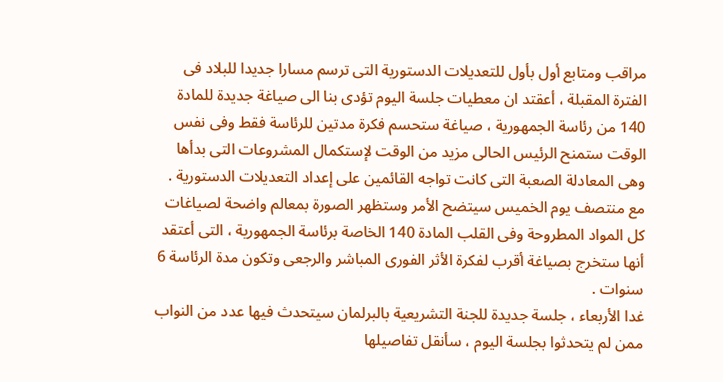مراقب ومتابع أول بأول للتعديلات الدستورية التى ترسم مسارا جديدا للبلاد فى الفترة المقبلة ، أعقتد ان معطيات جلسة اليوم تؤدى بنا الى صياغة جديدة للمادة 140 من رئاسة الجمهورية ، صياغة ستحسم فكرة مدتين للرئاسة فقط وفى نفس الوقت ستمنح الرئيس الحالى مزيد من الوقت لإستكمال المشروعات التى بدأها وهى المعادلة الصعبة التى كانت تواجه القائمين على إعداد التعديلات الدستورية .
مع منتصف يوم الخميس سيتضح الأمر وستظهر الصورة بمعالم واضحة لصياغات كل المواد المطروحة وفى القلب المادة 140 الخاصة برئاسة الجمهورية ، التى أعتقد أنها ستخرج بصياغة أقرب لفكرة الأثر الفورى المباشر والرجعى وتكون مدة الرئاسة 6 سنوات .
غدا الأربعاء ، جلسة جديدة للجنة التشريعية بالبرلمان سيتحدث فيها عدد من النواب ممن لم يتحدثوا بجلسة اليوم ، سأنقل تفاصيلها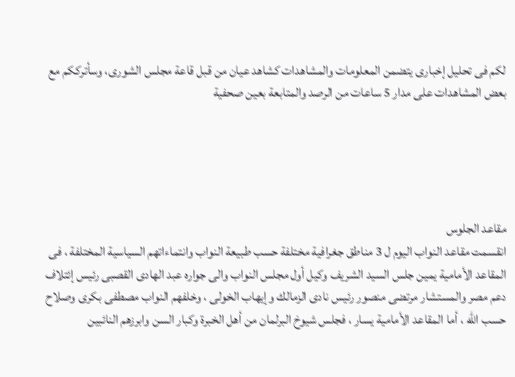لكم فى تحليل إخبارى يتضمن المعلومات والمشاهدات كشاهد عيان من قبل قاعة مجلس الشورى، وسأترككم مع بعض المشاهدات على مدار 5 ساعات من الرصد والمتابعة بعين صحفية





مقاعد الجلوس
انقسمت مقاعد النواب اليوم ل 3 مناطق جغرافية مختلفة حسب طبيعة النواب وانتماءاتهم السياسية المختلفة ، فى المقاعد الأمامية يمين جلس السيد الشريف وكيل أول مجلس النواب والى جواره عبد الهادى القصبى رئيس إئتلاف دعم مصر والمستشار مرتضى منصور رئيس نادى الزمالك وإيهاب الخولى ، وخلفهم النواب مصطفى بكرى وصلاح حسب الله ، أما المقاعد الأمامية يسار ، فجلس شيوخ البرلمان من أهل الخبرة وكبار السن وابرزهم النائبين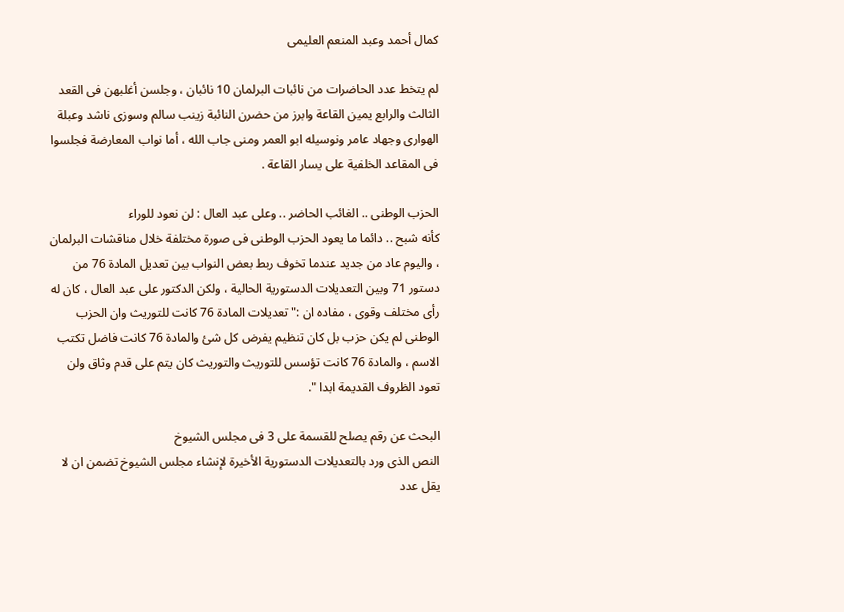كمال أحمد وعبد المنعم العليمى

لم يتخط عدد الحاضرات من نائبات البرلمان 10 نائبان ، وجلسن أغلبهن فى القعد الثالث والرابع يمين القاعة وابرز من حضرن النائبة زينب سالم وسوزى ناشد وعبلة الهوارى وجهاد عامر ونوسيله ابو العمر ومنى جاب الله ، أما نواب المعارضة فجلسوا فى المقاعد الخلفية على يسار القاعة .

الحزب الوطنى .. الغائب الحاضر .. وعلى عبد العال : لن نعود للوراء
كأنه شبح .. دائما ما يعود الحزب الوطنى فى صورة مختلفة خلال مناقشات البرلمان ، واليوم عاد من جديد عندما تخوف ربط بعض النواب بين تعديل المادة 76 من دستور 71 وبين التعديلات الدستورية الحالية ، ولكن الدكتور على عبد العال ، كان له رأى مختلف وقوى ، مفاده ان :" تعديلات المادة 76 كانت للتوريث وان الحزب الوطنى لم يكن حزب بل كان تنظيم يفرض كل شئ والمادة 76 كانت فاضل تكتب الاسم ، والمادة 76 كانت تؤسس للتوريث والتوريث كان يتم على قدم وثاق ولن تعود الظروف القديمة ابدا ".

البحث عن رقم يصلح للقسمة على 3 فى مجلس الشيوخ
النص الذى ورد بالتعديلات الدستورية الأخيرة لإنشاء مجلس الشيوخ تضمن ان لا يقل عدد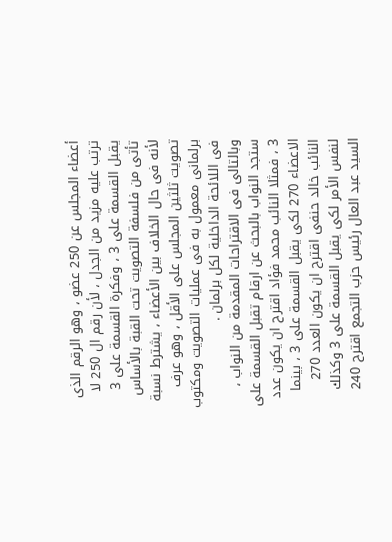أعضاء المجلس عن 250 عضو ، وهو الرقم الذى ترتب عليه مزيد من الجدل ، لأن رقم ال 250 لا يقبل القسمة على 3 ، وفكرة القسمة على 3 تأتى من فلسفة التصويت تحت القبة بالأساس لأنه فى حال الخلاف بين الأعضاء ، يشترط نسبة تصويت ثلثين المجلس على الأقل ، وهو عرف برلمانى معمول به فى عمليات التصويت ومكتوب فى اللائحة الداخلية لكل برلمان .
وبالتالى فى الاقتراحات المقدمة من النواب ، ستجد النواب بالبحث عن ارقام تقبل القسمة على 3 ، فمثلا النائب محمد فؤاد اقترح ان يكون عدد الاعضاء 270 لكى يقبل القسمة على 3 ، بينما النائب خالد حنفى اقترح ان يكون العدد 270 لنفس الأمر لكى يقبل القسمة على 3 وكذلك السيد عبد العال رئيس حزب التجمع اقترح 240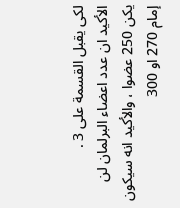لكى يقبل القسمة على 3 .
الأكيد ان عدد اعضاء البرلمان لن يكن 250 عضوا ، والأكيد انه سيكون إمام 270 او 300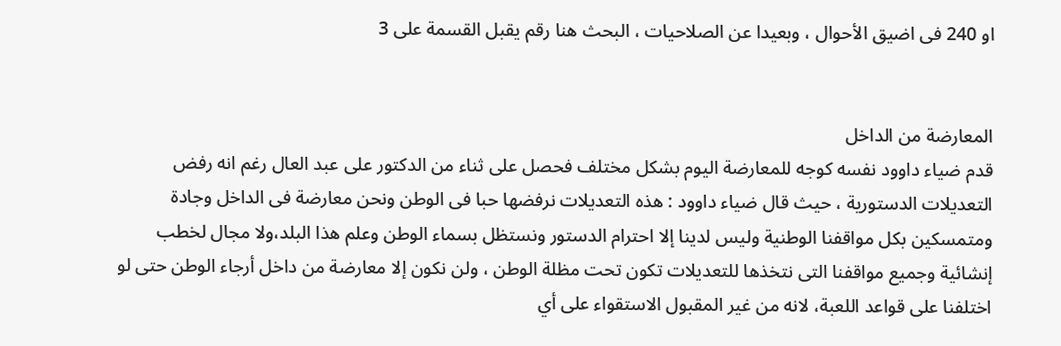او 240 فى اضيق الأحوال ، وبعيدا عن الصلاحيات ، البحث هنا رقم يقبل القسمة على 3


المعارضة من الداخل
قدم ضياء داوود نفسه كوجه للمعارضة اليوم بشكل مختلف فحصل على ثناء من الدكتور على عبد العال رغم انه رفض التعديلات الدستورية ، حيث قال ضياء داوود : هذه التعديلات نرفضها حبا فى الوطن ونحن معارضة فى الداخل وجادة ومتمسكين بكل مواقفنا الوطنية وليس لدينا إلا احترام الدستور ونستظل بسماء الوطن وعلم هذا البلد،ولا مجال لخطب إنشائية وجميع مواقفنا التى نتخذها للتعديلات تكون تحت مظلة الوطن ، ولن نكون إلا معارضة من داخل أرجاء الوطن حتى لو اختلفنا على قواعد اللعبة، لانه من غير المقبول الاستقواء على أي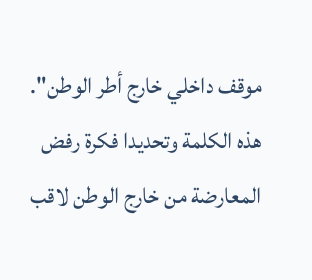موقف داخلي خارج أطر الوطن".
هذه الكلمة وتحديدا فكرة رفض المعارضة من خارج الوطن لاقب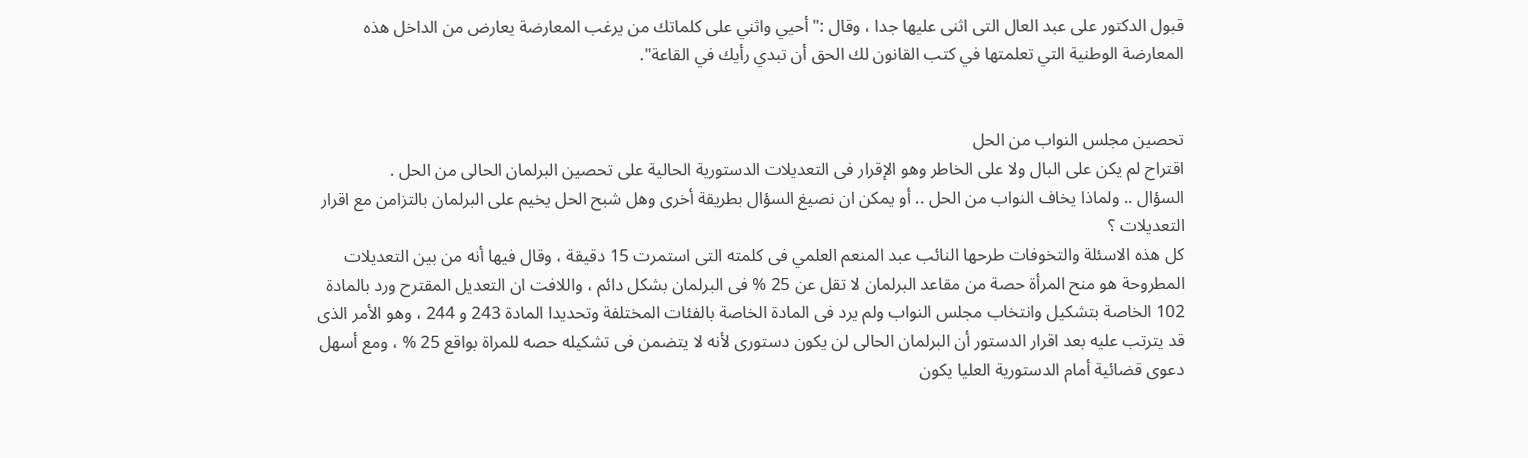قبول الدكتور على عبد العال التى اثنى عليها جدا ، وقال :"أحيي واثني على كلماتك من يرغب المعارضة يعارض من الداخل هذه المعارضة الوطنية التي تعلمتها في كتب القانون لك الحق أن تبدي رأيك في القاعة".


تحصين مجلس النواب من الحل
اقتراح لم يكن على البال ولا على الخاطر وهو الإقرار فى التعديلات الدستورية الحالية على تحصين البرلمان الحالى من الحل .
السؤال .. ولماذا يخاف النواب من الحل .. أو يمكن ان نصيغ السؤال بطريقة أخرى وهل شبح الحل يخيم على البرلمان بالتزامن مع اقرار التعديلات ؟
كل هذه الاسئلة والتخوفات طرحها النائب عبد المنعم العلمي فى كلمته التى استمرت 15 دقيقة ، وقال فيها أنه من بين التعديلات المطروحة هو منح المرأة حصة من مقاعد البرلمان لا تقل عن 25 % فى البرلمان بشكل دائم ، واللافت ان التعديل المقترح ورد بالمادة 102 الخاصة بتشكيل وانتخاب مجلس النواب ولم يرد فى المادة الخاصة بالفئات المختلفة وتحديدا المادة 243 و 244 ، وهو الأمر الذى قد يترتب عليه بعد اقرار الدستور أن البرلمان الحالى لن يكون دستورى لأنه لا يتضمن فى تشكيله حصه للمراة بواقع 25 % ، ومع أسهل دعوى قضائية أمام الدستورية العليا يكون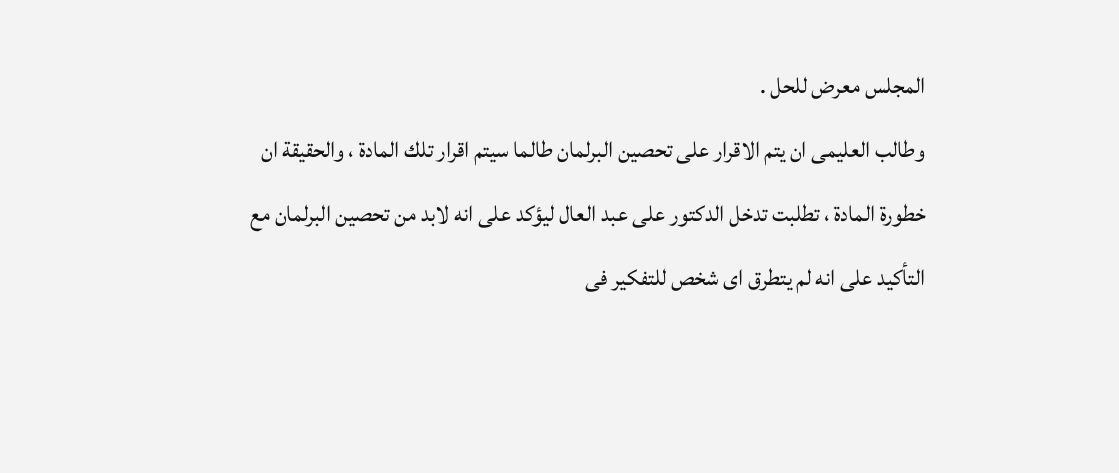المجلس معرض للحل .
وطالب العليمى ان يتم الاقرار على تحصين البرلمان طالما سيتم اقرار تلك المادة ، والحقيقة ان خطورة المادة ، تطلبت تدخل الدكتور على عبد العال ليؤكد على انه لابد من تحصين البرلمان مع التأكيد على انه لم يتطرق اى شخص للتفكير فى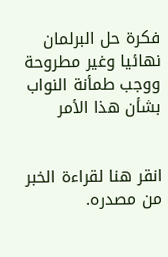فكرة حل البرلمان نهائيا وغير مطروحة ووجب طمأنة النواب بشأن هذا الأمر


انقر هنا لقراءة الخبر من مصدره.